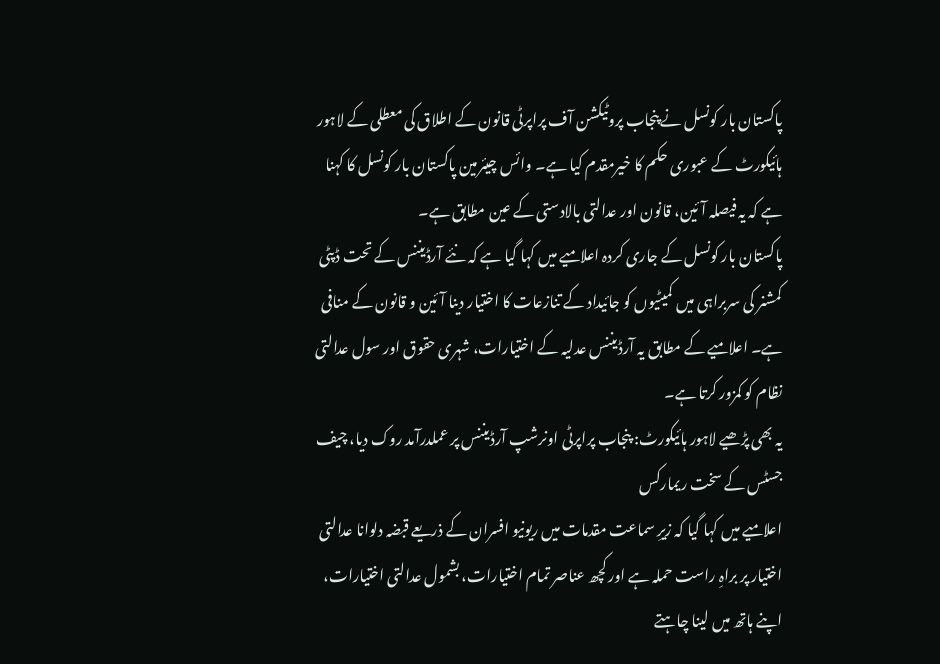پاکستان بار کونسل نے پنجاب پروٹیکشن آف پراپرٹی قانون کے اطلاق کی معطلی کے لاہور ہائیکورٹ کے عبوری حکم کا خیرمقدم کیا ہے۔ وائس چیئرمین پاکستان بار کونسل کا کہنا ہے کہ یہ فیصلہ آئین، قانون اور عدالتی بالادستی کے عین مطابق ہے۔
پاکستان بار کونسل کے جاری کردہ اعلامیے میں کہا گیا ہے کہ نئے آرڈیننس کے تحت ڈپٹی کمشنر کی سربراہی میں کمیٹیوں کو جائیداد کے تنازعات کا اختیار دینا آئین و قانون کے منافی ہے۔ اعلامیے کے مطابق یہ آرڈیننس عدلیہ کے اختیارات، شہری حقوق اور سول عدالتی نظام کو کمزور کرتا ہے۔
یہ بھی پڑھیے لاہور ہائیکورٹ: پنجاب پراپرٹی اونرشپ آرڈیننس پر عملدرآمد روک دیا، چیف جسٹس کے سخت ریمارکس
اعلامیے میں کہا گیا کہ زیرِ سماعت مقدمات میں ریونیو افسران کے ذریعے قبضہ دلوانا عدالتی اختیار پر براہِ راست حملہ ہے اور کچھ عناصر تمام اختیارات، بشمول عدالتی اختیارات، اپنے ہاتھ میں لینا چاہتے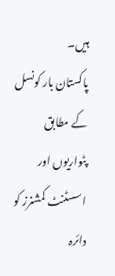ہیں۔
پاکستان بار کونسل کے مطابق پٹواریوں اور اسسٹنٹ کمشنرز کو دائرہ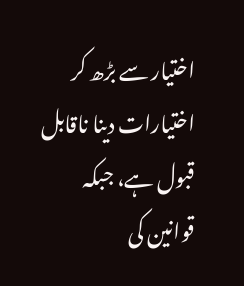اختیار سے بڑھ کر اختیارات دینا ناقابل قبول ہے، جبکہ قوانین کی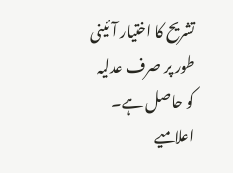تشریح کا اختیار آئینی طور پر صرف عدلیہ کو حاصل ہے۔
اعلامیے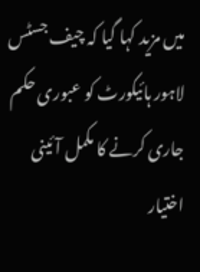میں مزید کہا گیا کہ چیف جسٹس لاہور ہائیکورٹ کو عبوری حکم جاری کرنے کا مکمل آئینی اختیار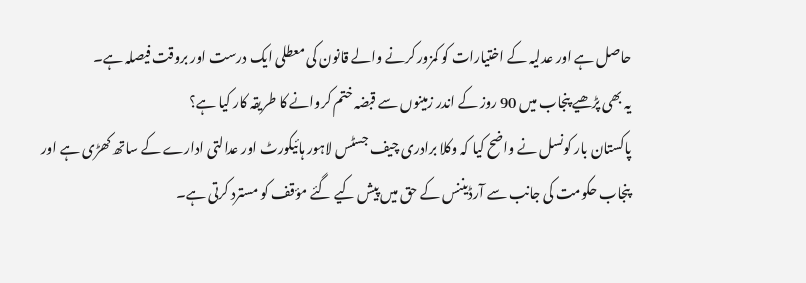حاصل ہے اور عدلیہ کے اختیارات کو کمزور کرنے والے قانون کی معطلی ایک درست اور بروقت فیصلہ ہے۔
یہ بھی پڑھیے پنجاب میں 90 روز کے اندر زمینوں سے قبضہ ختم کروانے کا طریقہ کار کیا ہے؟
پاکستان بار کونسل نے واضح کیا کہ وکلا برادری چیف جسٹس لاہور ہائیکورٹ اور عدالتی ادارے کے ساتھ کھڑی ہے اور پنجاب حکومت کی جانب سے آرڈیننس کے حق میں پیش کیے گئے مؤقف کو مسترد کرتی ہے۔